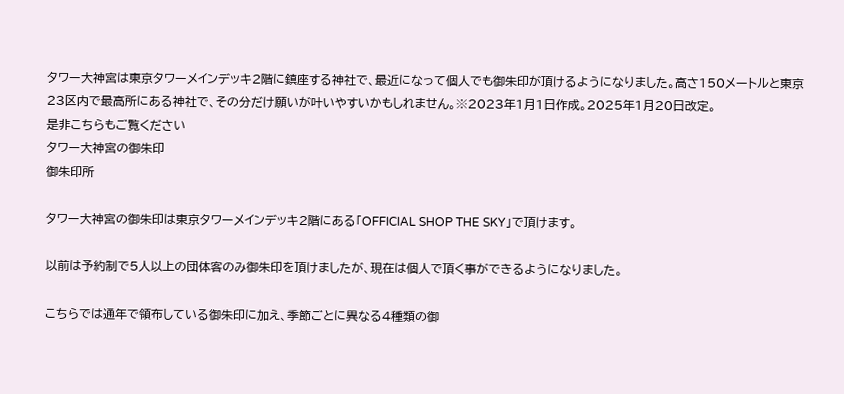タワー大神宮は東京タワーメインデッキ2階に鎮座する神社で、最近になって個人でも御朱印が頂けるようになりました。高さ150メートルと東京23区内で最高所にある神社で、その分だけ願いが叶いやすいかもしれません。※2023年1月1日作成。2025年1月20日改定。
是非こちらもご覧ください
タワー大神宮の御朱印
御朱印所

タワー大神宮の御朱印は東京タワーメインデッキ2階にある「OFFICIAL SHOP THE SKY」で頂けます。

以前は予約制で5人以上の団体客のみ御朱印を頂けましたが、現在は個人で頂く事ができるようになりました。

こちらでは通年で領布している御朱印に加え、季節ごとに異なる4種類の御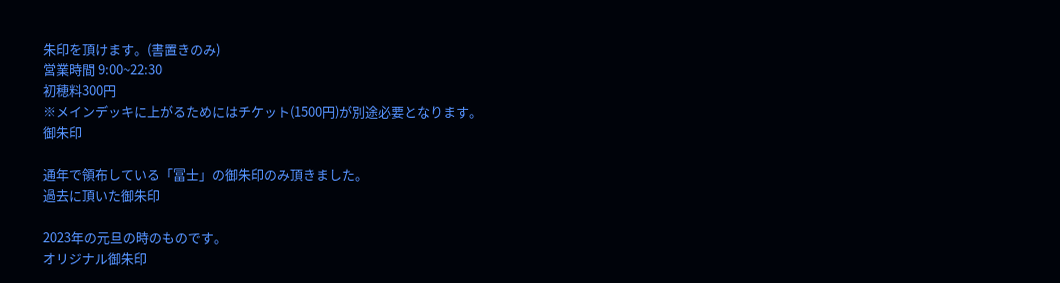朱印を頂けます。(書置きのみ)
営業時間 9:00~22:30
初穂料300円
※メインデッキに上がるためにはチケット(1500円)が別途必要となります。
御朱印

通年で領布している「冨士」の御朱印のみ頂きました。
過去に頂いた御朱印

2023年の元旦の時のものです。
オリジナル御朱印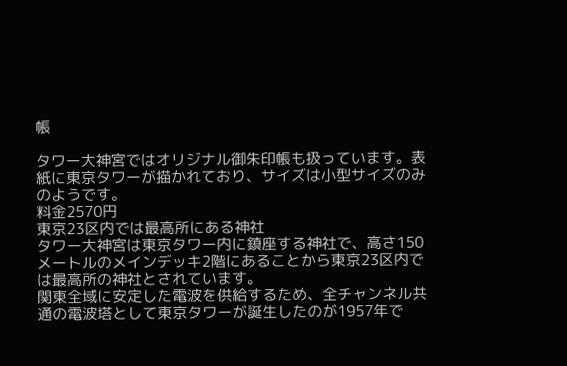帳

タワー大神宮ではオリジナル御朱印帳も扱っています。表紙に東京タワーが描かれており、サイズは小型サイズのみのようです。
料金2570円
東京23区内では最高所にある神社
タワー大神宮は東京タワー内に鎮座する神社で、高さ150メートルのメインデッキ2階にあることから東京23区内では最高所の神社とされています。
関東全域に安定した電波を供給するため、全チャンネル共通の電波塔として東京タワーが誕生したのが1957年で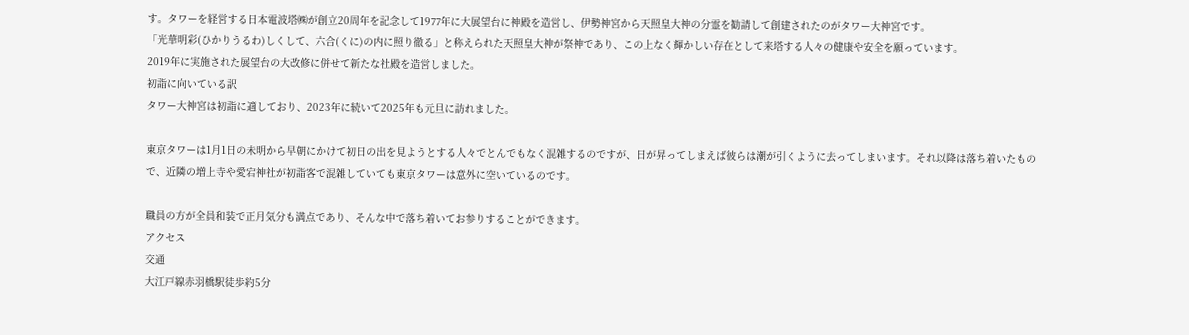す。タワーを経営する日本電波塔㈱が創立20周年を記念して1977年に大展望台に神殿を造営し、伊勢神宮から天照皇大神の分霊を勧請して創建されたのがタワー大神宮です。
「光華明彩(ひかりうるわ)しくして、六合(くに)の内に照り徹る」と称えられた天照皇大神が祭神であり、この上なく輝かしい存在として来塔する人々の健康や安全を願っています。
2019年に実施された展望台の大改修に併せて新たな社殿を造営しました。
初詣に向いている訳
タワー大神宮は初詣に適しており、2023年に続いて2025年も元旦に訪れました。

東京タワーは1月1日の未明から早朝にかけて初日の出を見ようとする人々でとんでもなく混雑するのですが、日が昇ってしまえば彼らは潮が引くように去ってしまいます。それ以降は落ち着いたもので、近隣の増上寺や愛宕神社が初詣客で混雑していても東京タワーは意外に空いているのです。

職員の方が全員和装で正月気分も満点であり、そんな中で落ち着いてお参りすることができます。
アクセス
交通
大江戸線赤羽橋駅徒歩約5分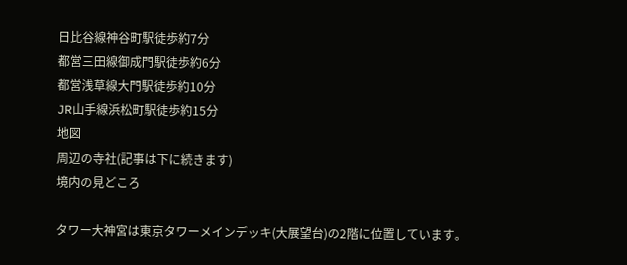日比谷線神谷町駅徒歩約7分
都営三田線御成門駅徒歩約6分
都営浅草線大門駅徒歩約10分
JR山手線浜松町駅徒歩約15分
地図
周辺の寺社(記事は下に続きます)
境内の見どころ

タワー大神宮は東京タワーメインデッキ(大展望台)の2階に位置しています。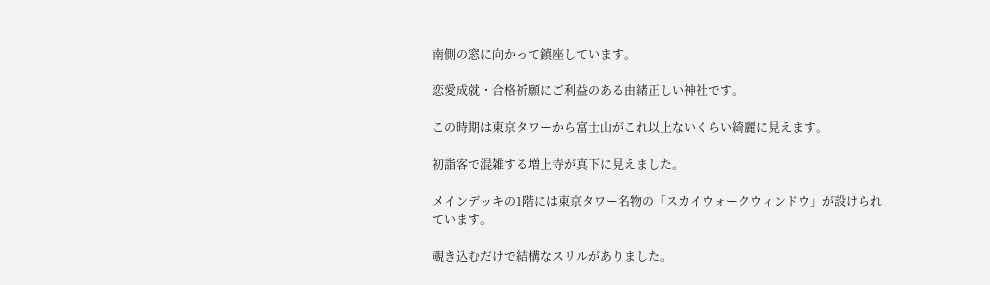南側の窓に向かって鎮座しています。

恋愛成就・合格祈願にご利益のある由緒正しい神社です。

この時期は東京タワーから富士山がこれ以上ないくらい綺麗に見えます。

初詣客で混雑する増上寺が真下に見えました。

メインデッキの1階には東京タワー名物の「スカイウォークウィンドウ」が設けられています。

覗き込むだけで結構なスリルがありました。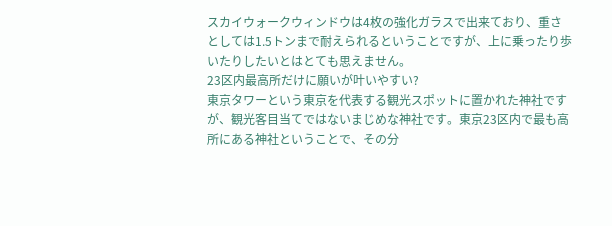スカイウォークウィンドウは4枚の強化ガラスで出来ており、重さとしては1.5トンまで耐えられるということですが、上に乗ったり歩いたりしたいとはとても思えません。
23区内最高所だけに願いが叶いやすい?
東京タワーという東京を代表する観光スポットに置かれた神社ですが、観光客目当てではないまじめな神社です。東京23区内で最も高所にある神社ということで、その分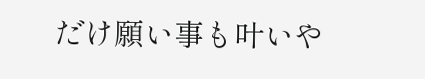だけ願い事も叶いや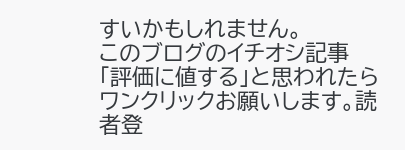すいかもしれません。
このブログのイチオシ記事
「評価に値する」と思われたらワンクリックお願いします。読者登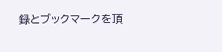録とブックマークを頂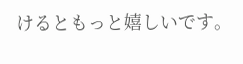けるともっと嬉しいです。